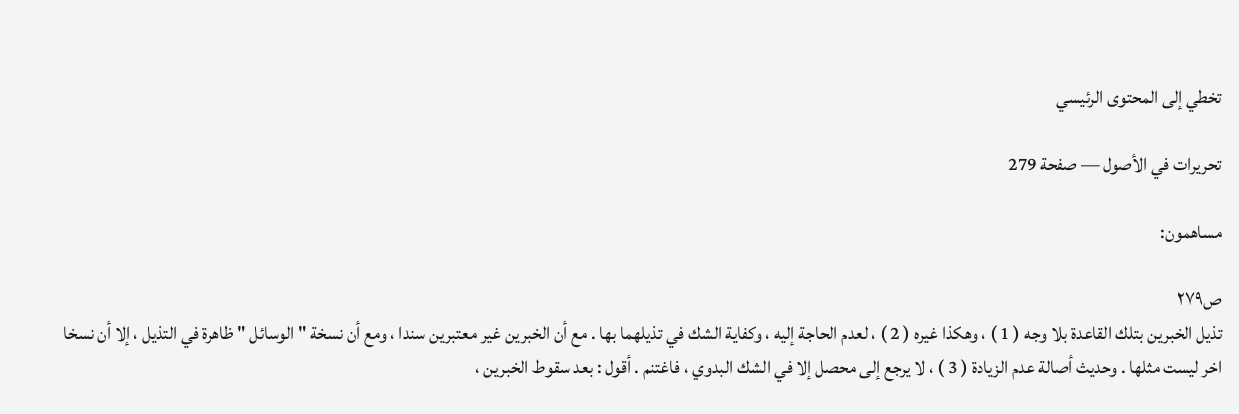تخطي إلى المحتوى الرئيسي

تحريرات في الأصول — صفحة 279

مساهمون:

ص٢٧٩
تذيل الخبرين بتلك القاعدة بلا وجه ( 1 ) ، وهكذا غيره ( 2 ) ، لعدم الحاجة إليه ، وكفاية الشك في تذيلهما بها . مع أن الخبرين غير معتبرين سندا ، ومع أن نسخة " الوسائل " ظاهرة في التذيل ، إلا أن نسخا اخر ليست مثلها . وحديث أصالة عدم الزيادة ( 3 ) ، لا يرجع إلى محصل إلا في الشك البدوي ، فاغتنم . أقول : بعد سقوط الخبرين ،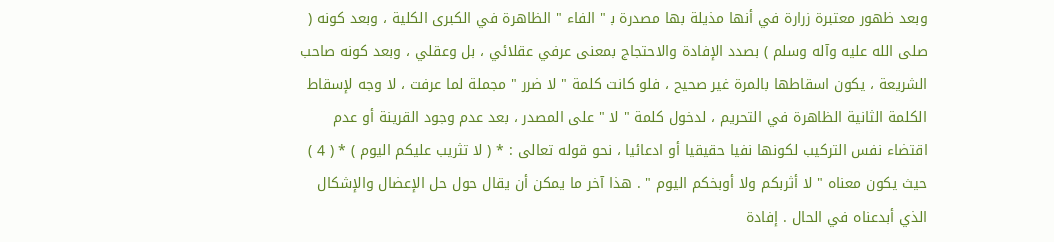وبعد ظهور معتبرة زرارة في أنها مذيلة بها مصدرة ب‍ " الفاء " الظاهرة في الكبرى الكلية ، وبعد كونه ( صلى الله عليه وآله وسلم ) بصدد الإفادة والاحتجاج بمعنى عرفي عقلائي ، بل وعقلي ، وبعد كونه صاحب الشريعة ، يكون اسقاطها بالمرة غير صحيح ، فلو كانت كلمة " لا ضرر " مجملة لما عرفت ، لا وجه لإسقاط الكلمة الثانية الظاهرة في التحريم ، لدخول كلمة " لا " على المصدر ، بعد عدم وجود القرينة أو عدم اقتضاء نفس التركيب لكونها نفيا حقيقيا أو ادعائيا ، نحو قوله تعالى : * ( لا تثريب عليكم اليوم ) * ( 4 ) حيث يكون معناه " لا أثربكم ولا أوبخكم اليوم " . هذا آخر ما يمكن أن يقال حول حل الإعضال والإشكال الذي أبدعناه في الحال . إفادة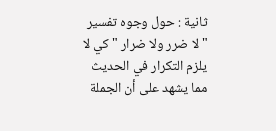ثانية : حول وجوه تفسير " لا ضرر ولا ضرار " كي لا يلزم التكرار في الحديث مما يشهد على أن الجملة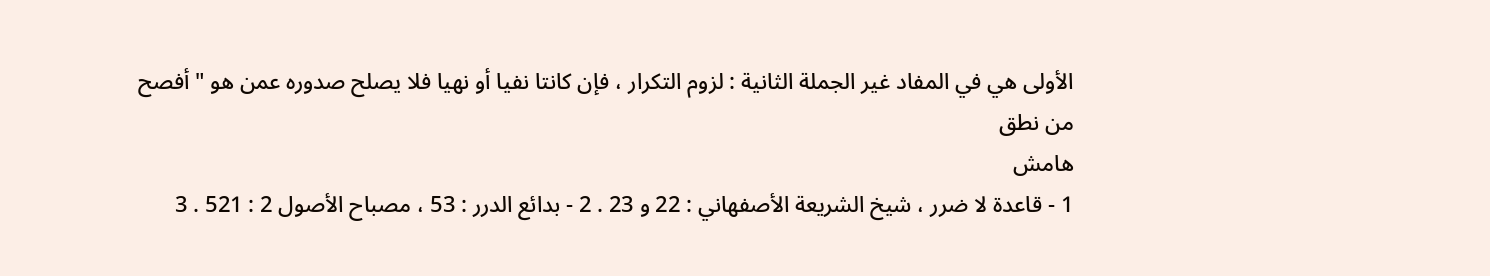الأولى هي في المفاد غير الجملة الثانية : لزوم التكرار ، فإن كانتا نفيا أو نهيا فلا يصلح صدوره عمن هو " أفصح من نطق
هامش
1 - قاعدة لا ضرر ، شيخ الشريعة الأصفهاني : 22 و 23 . 2 - بدائع الدرر : 53 ، مصباح الأصول 2 : 521 . 3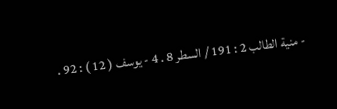- منية الطالب 2 : 191 / السطر 8 . 4 - يوسف ( 12 ) : 92 .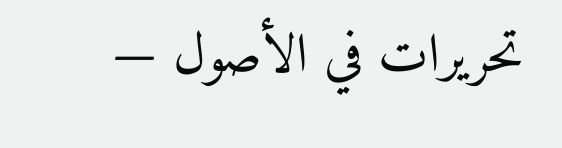تحريرات في الأصول —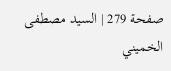صفحة 279 | السيد مصطفى الخميني